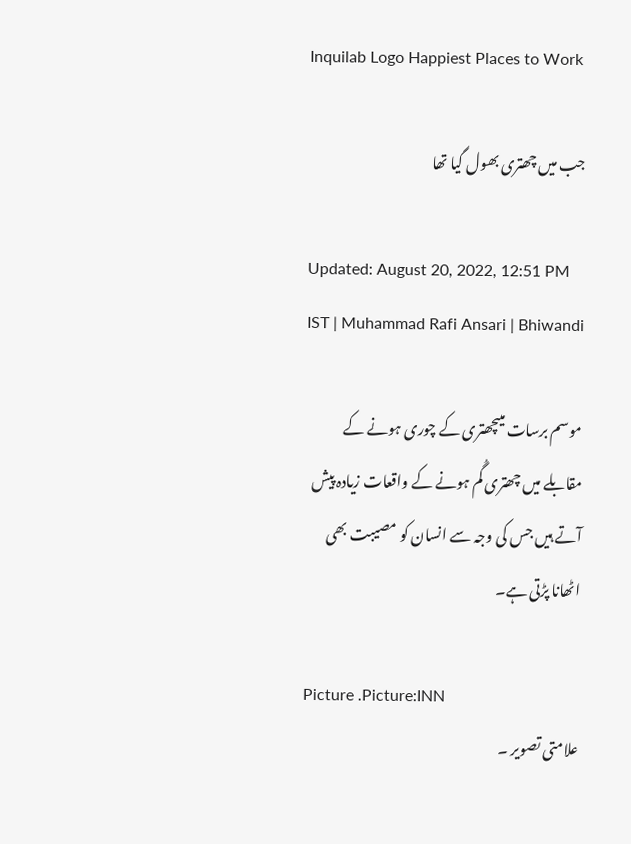Inquilab Logo Happiest Places to Work

جب میں چھتری بھول گیا تھا

Updated: August 20, 2022, 12:51 PM IST | Muhammad Rafi Ansari | Bhiwandi

موسم برسات میںچھتری کے چوری ہونے کے مقابلے میں چھتری گُم ہونے کے واقعات زیادہ پیش آتے ہیں جس کی وجہ سے انسان کو مصیبت بھی اٹھانا پڑتی ہے۔

Picture .Picture:INN
علامتی تصویر ۔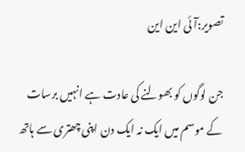تصویر:آئی این این

جن لوگوں کو بھولنے کی عادت ہے انہیں برسات کے موسم میں ایک نہ ایک دن اپنی چھتری سے ہاتھ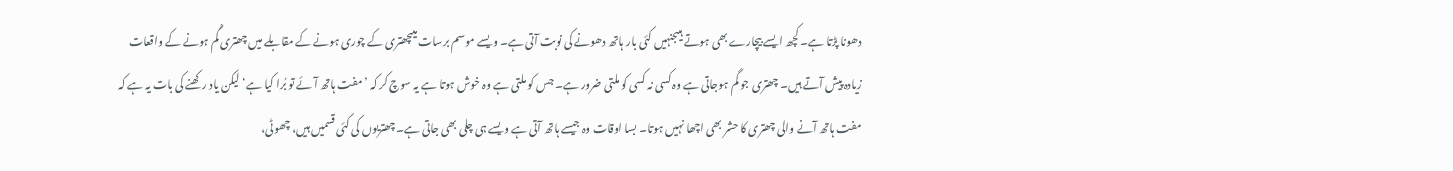دھونا پڑتا ہے۔ کچھ ایسے بیچارے بھی ہوتے ہیںجنہیں کئی بار ہاتھ دھونے کی نوبت آتی ہے۔ ویسے موسم برسات میںچھتری کے چوری ہونے کے مقابلے میں چھتری گُم ہونے کے واقعات زیادہ پیش آتے ہیں۔ چھتری جو گم ہوجاتی ہے وہ کسی نہ کسی کو ملتی ضرور ہے۔ جس کو ملتی ہے وہ خوش ہوتا ہے یہ سوچ کر کہ ’مفت ہاتھ آئے تو بُرا کیا ہے‘ لیکن یاد رکھنے کی بات یہ ہے کہ مفت ہاتھ آنے والی چھتری کا حشر بھی اچھا نہیں ہوتا۔ بسا اوقات وہ جیسے ہاتھ آتی ہے ویسے ہی چلی بھی جاتی ہے۔ چھتریوں کی کئی قسمیں ہیں، چھوٹی،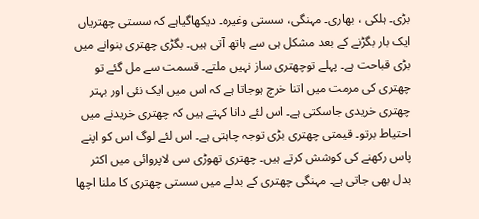بڑی۔ ہلکی ، بھاری۔ مہنگی، سستی وغیرہ۔ دیکھاگیاہے کہ سستی چھتریاں ایک بار بگڑنے کے بعد مشکل ہی سے ہاتھ آتی ہیں۔ بگڑی چھتری بنوانے میں بڑی قباحت ہے۔ پہلے توچھتری ساز نہیں ملتے۔ قسمت سے مل گئے تو چھتری کی مرمت میں اتنا خرچ ہوجاتا ہے کہ اس میں ایک نئی اور بہتر چھتری خریدی جاسکتی ہے۔ اس لئے دانا کہتے ہیں کہ چھتری خریدنے میں احتیاط برتو۔ قیمتی چھتری بڑی توجہ چاہتی ہے۔ اس لئے لوگ اس کو اپنے پاس رکھنے کی کوشش کرتے ہیں۔ چھتری تھوڑی سی لاپروائی میں اکثر بدل بھی جاتی ہے۔ مہنگی چھتری کے بدلے میں سستی چھتری کا ملنا اچھا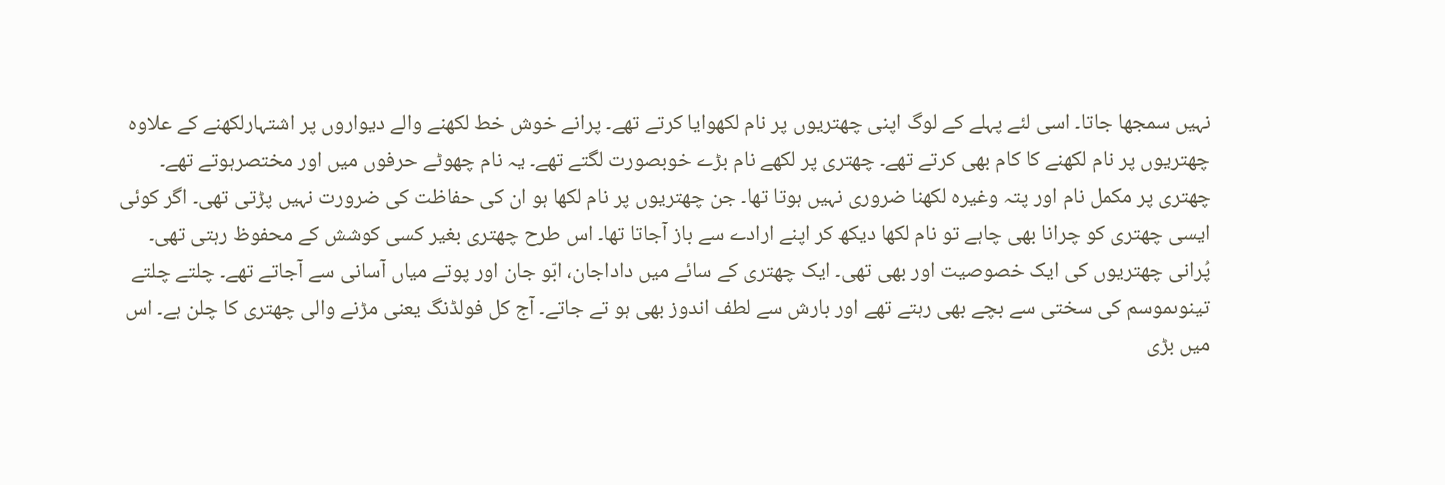نہیں سمجھا جاتا۔ اسی لئے پہلے کے لوگ اپنی چھتریوں پر نام لکھوایا کرتے تھے۔ پرانے خوش خط لکھنے والے دیواروں پر اشتہارلکھنے کے علاوہ چھتریوں پر نام لکھنے کا کام بھی کرتے تھے۔ چھتری پر لکھے نام بڑے خوبصورت لگتے تھے۔ یہ نام چھوٹے حرفوں میں اور مختصرہوتے تھے۔ چھتری پر مکمل نام اور پتہ وغیرہ لکھنا ضروری نہیں ہوتا تھا۔ جن چھتریوں پر نام لکھا ہو ان کی حفاظت کی ضرورت نہیں پڑتی تھی۔ اگر کوئی ایسی چھتری کو چرانا بھی چاہے تو نام لکھا دیکھ کر اپنے ارادے سے باز آجاتا تھا۔ اس طرح چھتری بغیر کسی کوشش کے محفوظ رہتی تھی۔  پُرانی چھتریوں کی ایک خصوصیت اور بھی تھی۔ ایک چھتری کے سائے میں داداجان، ابّو جان اور پوتے میاں آسانی سے آجاتے تھے۔ چلتے چلتے تینوںموسم کی سختی سے بچے بھی رہتے تھے اور بارش سے لطف اندوز بھی ہو تے جاتے۔ آج کل فولڈنگ یعنی مڑنے والی چھتری کا چلن ہے۔ اس میں بڑی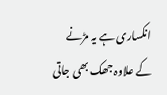انکساری ہے یہ مڑنے کے علاوہ جھک بھی جاتی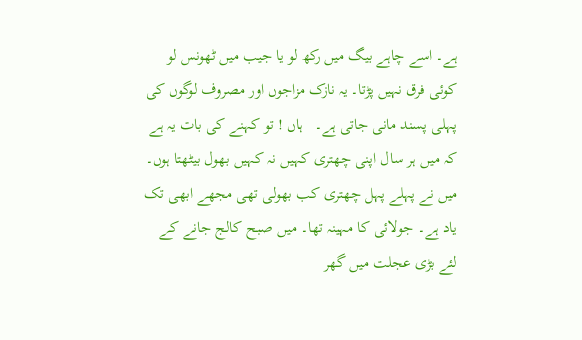ہے۔ اسے چاہے بیگ میں رکھ لو یا جیب میں ٹھونس لو کوئی فرق نہیں پڑتا۔ یہ نازک مزاجوں اور مصروف لوگوں کی پہلی پسند مانی جاتی ہے۔   ہاں ! تو کہنے کی بات یہ ہے کہ میں ہر سال اپنی چھتری کہیں نہ کہیں بھول بیٹھتا ہوں۔ میں نے پہلے پہل چھتری کب بھولی تھی مجھے ابھی تک یاد ہے۔ جولائی کا مہینہ تھا۔ میں صبح کالج جانے کے لئے بڑی عجلت میں گھر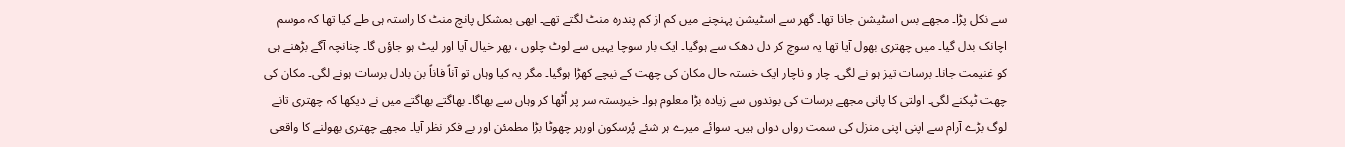سے نکل پڑا۔ مجھے بس اسٹیشن جانا تھا۔ گھر سے اسٹیشن پہنچنے میں کم از کم پندرہ منٹ لگتے تھے۔ ابھی بمشکل پانچ منٹ کا راستہ ہی طے کیا تھا کہ موسم اچانک بدل گیا۔ میں چھتری بھول آیا تھا یہ سوچ کر دل دھک سے ہوگیا۔ ایک بار سوچا یہیں سے لوٹ چلوں ، پھر خیال آیا اور لیٹ ہو جاؤں گا۔ چنانچہ آگے بڑھنے ہی کو غنیمت جانا۔ برسات تیز ہو نے لگی۔ چار و ناچار ایک خستہ حال مکان کی چھت کے نیچے کھڑا ہوگیا۔ مگر یہ کیا وہاں تو آناً فاناً بن بادل برسات ہونے لگی۔ مکان کی چھت ٹپکنے لگی۔ اولتی کا پانی مجھے برسات کی بوندوں سے زیادہ بڑا معلوم ہوا۔ خیربستہ سر پر اُٹھا کر وہاں سے بھاگا۔ بھاگتے بھاگتے میں نے دیکھا کہ چھتری تانے لوگ بڑے آرام سے اپنی اپنی منزل کی سمت رواں دواں ہیں۔ سوائے میرے ہر شئے پُرسکون اورہر چھوٹا بڑا مطمئن اور بے فکر نظر آیا۔ مجھے چھتری بھولنے کا واقعی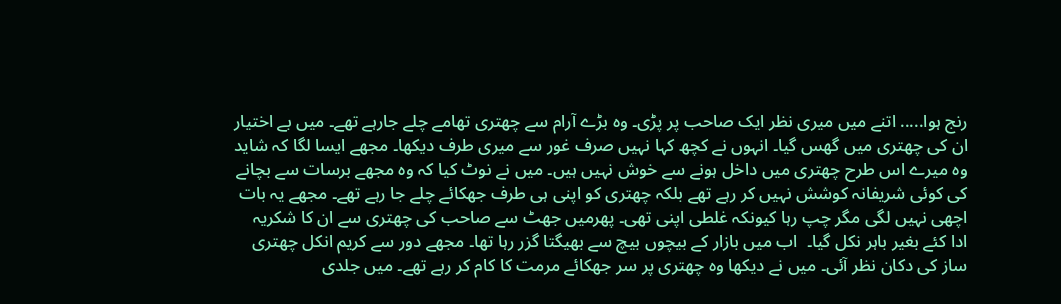رنج ہوا..... اتنے میں میری نظر ایک صاحب پر پڑی۔ وہ بڑے آرام سے چھتری تھامے چلے جارہے تھے۔ میں بے اختیار ان کی چھتری میں گھس گیا۔ انہوں نے کچھ کہا نہیں صرف غور سے میری طرف دیکھا۔ مجھے ایسا لگا کہ شاید وہ میرے اس طرح چھتری میں داخل ہونے سے خوش نہیں ہیں۔ میں نے نوٹ کیا کہ وہ مجھے برسات سے بچانے کی کوئی شریفانہ کوشش نہیں کر رہے تھے بلکہ چھتری کو اپنی ہی طرف جھکائے چلے جا رہے تھے۔ مجھے یہ بات اچھی نہیں لگی مگر چپ رہا کیونکہ غلطی اپنی تھی۔ پھرمیں جھٹ سے صاحب کی چھتری سے ان کا شکریہ ادا کئے بغیر باہر نکل گیا۔  اب میں بازار کے بیچوں بیچ سے بھیگتا گزر رہا تھا۔ مجھے دور سے کریم انکل چھتری ساز کی دکان نظر آئی۔ میں نے دیکھا وہ چھتری پر سر جھکائے مرمت کا کام کر رہے تھے۔ میں جلدی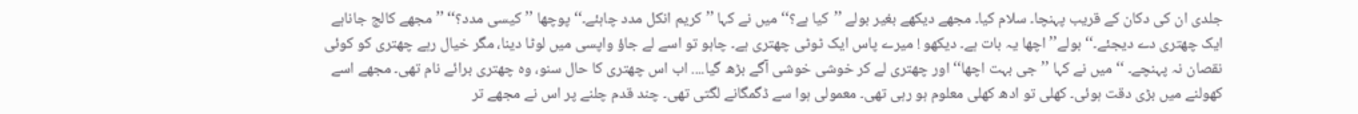جلدی ان کی دکان کے قریب پہنچا۔ سلام کیا۔ مجھے دیکھے بغیر بولے ’’کیا ہے؟‘‘ میں نے کہا ’’کریم انکل مدد چاہئے۔‘‘ پوچھا ’’کیسی مدد؟‘‘ ’’مجھے کالج جاناہے ایک چھتری دے دیجئے۔‘‘ بولے’’ اچھا یہ بات ہے۔ دیکھو ! میرے پاس ایک ٹوٹی چھتری ہے۔ چاہو تو اسے لے جاؤ واپسی میں لوٹا دینا، مگر خیال رہے چھتری کو کوئی نقصان نہ پہنچے۔ ‘‘ میں نے کہا ’’جی بہت اچھا‘‘ اور چھتری لے کر خوشی خوشی آگے بڑھ گیا.... اب اس چھتری کا حال سنو، وہ چھتری برائے نام تھی۔ مجھے اسے کھولنے میں بڑی دقت ہوئی۔ کھلی تو ادھ کھلی معلوم ہو رہی تھی۔ معمولی ہوا سے ڈگمگانے لگتی تھی۔ چند قدم چلنے پر اس نے مجھے تر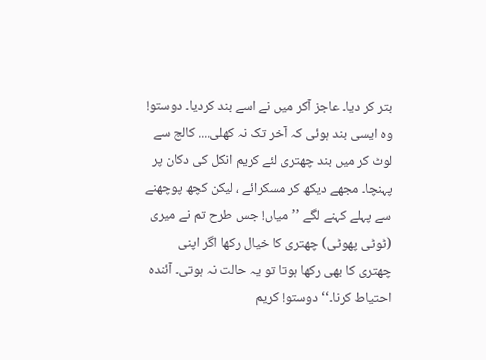بتر کر دیا۔ عاجز آکر میں نے اسے بند کردیا۔ دوستو! وہ ایسی بند ہوئی کہ آخر تک نہ کھلی.... کالج سے لوٹ کر میں بند چھتری لئے کریم انکل کی دکان پر پہنچا۔ مجھے دیکھ کر مسکرائے ، لیکن کچھ پوچھنے سے پہلے کہنے لگے ’’میاں! جس طرح تم نے میری (ٹوٹی پھوٹی) چھتری کا خیال رکھا اگر اپنی چھتری کا بھی رکھا ہوتا تو یہ حالت نہ ہوتی۔ آئندہ احتیاط کرنا۔‘‘ دوستو! کریم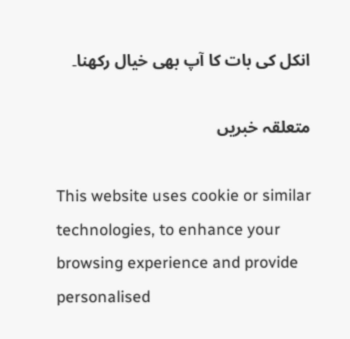انکل کی بات کا آپ بھی خیال رکھنا۔

متعلقہ خبریں

This website uses cookie or similar technologies, to enhance your browsing experience and provide personalised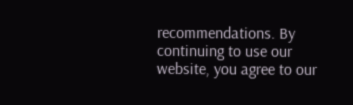recommendations. By continuing to use our website, you agree to our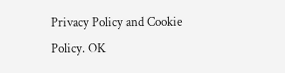Privacy Policy and Cookie Policy. OK